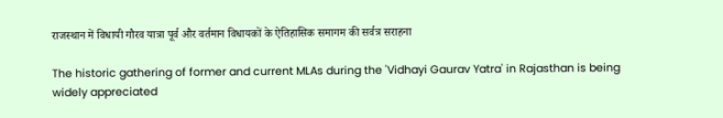राजस्थान में विधायी गौरव यात्रा पूर्व और वर्तमान विधायकों के ऐतिहासिक समागम की सर्वत्र सराहना

The historic gathering of former and current MLAs during the 'Vidhayi Gaurav Yatra' in Rajasthan is being widely appreciated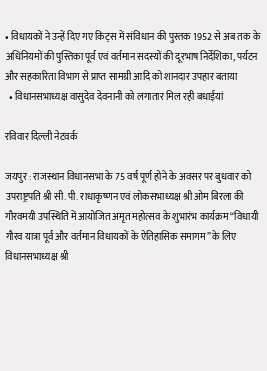• विधायकों ने उन्हें दिए गए किट्स में संविधान की पुस्तक 1952 से अब तक के अधिनियमों की पुस्तिका पूर्व एवं वर्तमान सदस्यों की दूरभाष निर्देशिका, पर्यटन और सहकारिता विभाग से प्राप्त सामग्री आदि को शानदार उपहार बताया
  • विधानसभाध्यक्ष वासुदेव देवनानी को लगातार मिल रही बधाईयां

रविवार दिल्ली नेटवर्क

जयपुर : राजस्थान विधानसभा के 75 वर्ष पूर्ण होने के अवसर पर बुधवार को उपराष्ट्रपति श्री सी. पी. राधाकृष्णन एवं लोकसभाध्यक्ष श्री ओम बिरला की गौरवमयी उपस्थिति में आयोजित अमृत महोत्सव के शुभारंभ कार्यक्रम “विधायी गौरव यात्रा पूर्व और वर्तमान विधायकों के ऐतिहासिक समागम” के लिए विधानसभाध्यक्ष श्री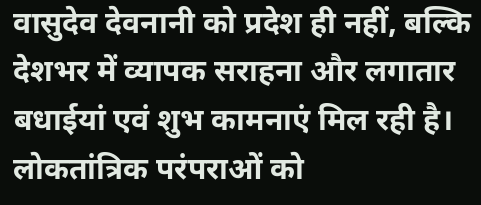वासुदेव देवनानी को प्रदेश ही नहीं, बल्कि देशभर में व्यापक सराहना और लगातार बधाईयां एवं शुभ कामनाएं मिल रही है। लोकतांत्रिक परंपराओं को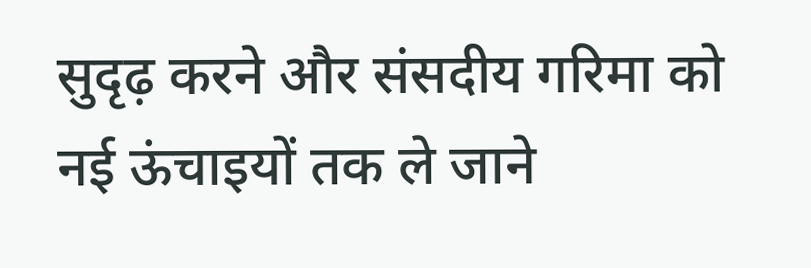सुदृढ़ करने और संसदीय गरिमा को नई ऊंचाइयों तक ले जाने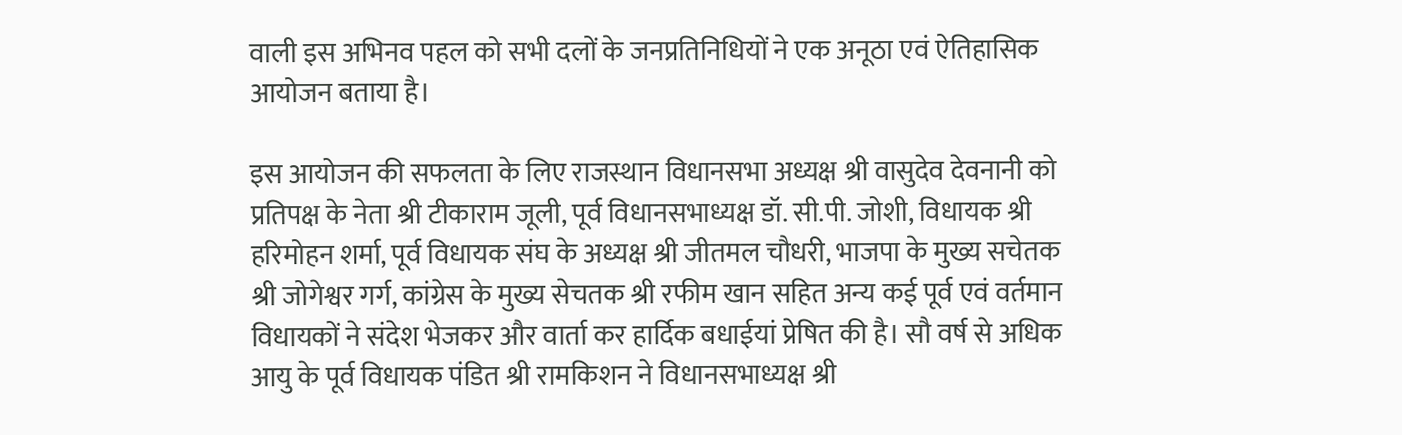वाली इस अभिनव पहल को सभी दलों के जनप्रतिनिधियों ने एक अनूठा एवं ऐतिहासिक आयोजन बताया है।

इस आयोजन की सफलता के लिए राजस्थान विधानसभा अध्यक्ष श्री वासुदेव देवनानी को प्रतिपक्ष के नेता श्री टीकाराम जूली, पूर्व विधानसभाध्यक्ष डॉ. सी.पी. जोशी, विधायक श्री हरिमोहन शर्मा, पूर्व विधायक संघ के अध्यक्ष श्री जीतमल चौधरी, भाजपा के मुख्य सचेतक श्री जोगेश्वर गर्ग, कांग्रेस के मुख्य सेचतक श्री रफीम खान सहित अन्य कई पूर्व एवं वर्तमान विधायकों ने संदेश भेजकर और वार्ता कर हार्दिक बधाईयां प्रेषित की है। सौ वर्ष से अधिक आयु के पूर्व विधायक पंडित श्री रामकिशन ने विधानसभाध्यक्ष श्री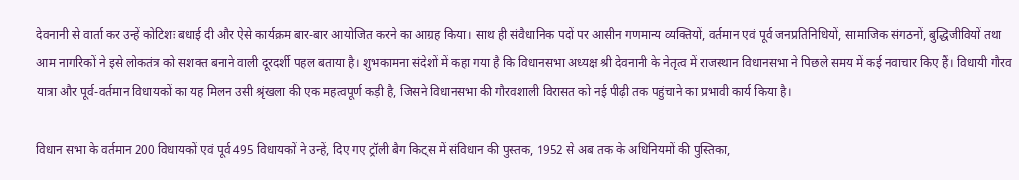देवनानी से वार्ता कर उन्हें कोटिशः बधाई दी और ऐसे कार्यक्रम बार-बार आयोजित करने का आग्रह किया। साथ ही संवैधानिक पदों पर आसीन गणमान्य व्यक्तियों, वर्तमान एवं पूर्व जनप्रतिनिधियों, सामाजिक संगठनों, बुद्धिजीवियों तथा आम नागरिकों ने इसे लोकतंत्र को सशक्त बनाने वाली दूरदर्शी पहल बताया है। शुभकामना संदेशों में कहा गया है कि विधानसभा अध्यक्ष श्री देवनानी के नेतृत्व में राजस्थान विधानसभा ने पिछले समय में कई नवाचार किए हैं। विधायी गौरव यात्रा और पूर्व-वर्तमान विधायकों का यह मिलन उसी श्रृंखला की एक महत्वपूर्ण कड़ी है, जिसने विधानसभा की गौरवशाली विरासत को नई पीढ़ी तक पहुंचाने का प्रभावी कार्य किया है।

विधान सभा के वर्तमान 200 विधायकों एवं पूर्व 495 विधायकों ने उन्हें, दिए गए ट्रॉली बैग किट्स में संविधान की पुस्तक, 1952 से अब तक के अधिनियमों की पुस्तिका,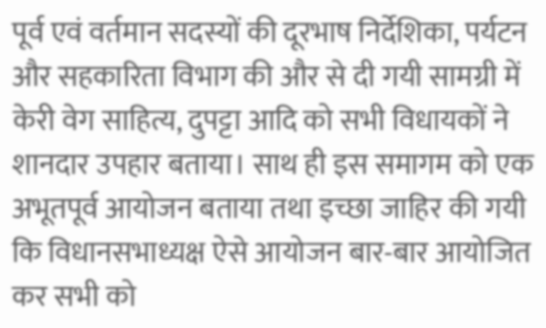पूर्व एवं वर्तमान सदस्यों की दूरभाष निर्देशिका, पर्यटन और सहकारिता विभाग की और से दी गयी सामग्री में केरी वेग साहित्य, दुपट्टा आदि को सभी विधायकों ने शानदार उपहार बताया। साथ ही इस समागम को एक अभूतपूर्व आयोजन बताया तथा इच्छा जाहिर की गयी कि विधानसभाध्यक्ष ऐसे आयोजन बार-बार आयोजित कर सभी को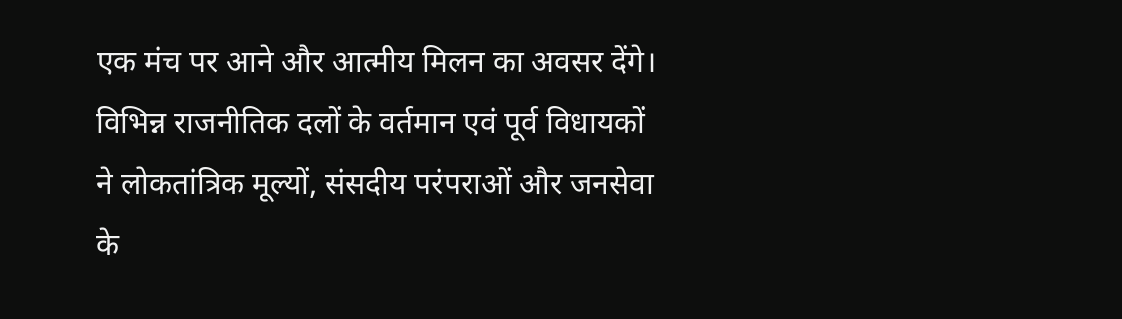एक मंच पर आने और आत्मीय मिलन का अवसर देंगे। विभिन्न राजनीतिक दलों के वर्तमान एवं पूर्व विधायकों ने लोकतांत्रिक मूल्यों, संसदीय परंपराओं और जनसेवा के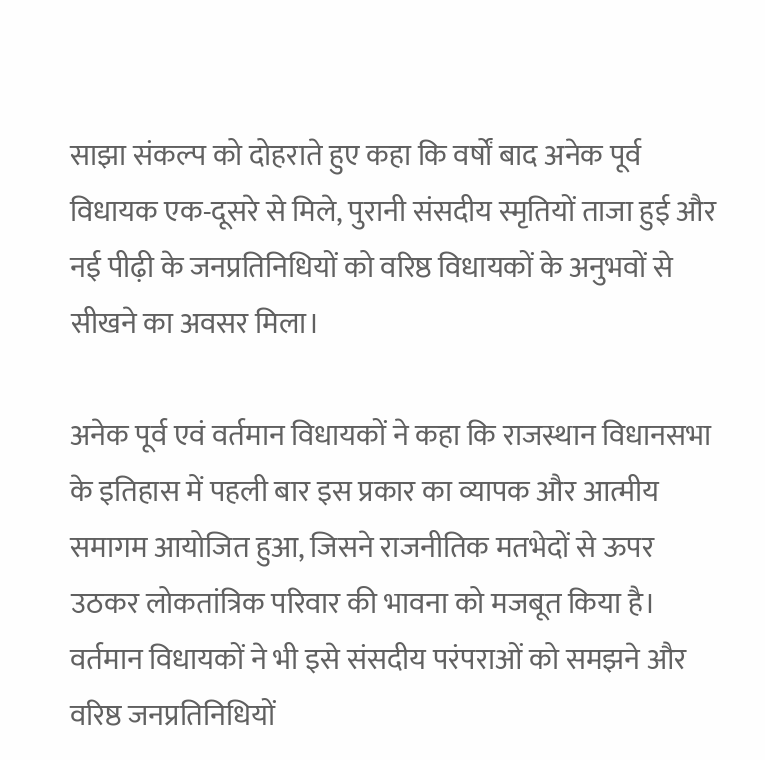साझा संकल्प को दोहराते हुए कहा कि वर्षों बाद अनेक पूर्व विधायक एक-दूसरे से मिले, पुरानी संसदीय स्मृतियों ताजा हुई और नई पीढ़ी के जनप्रतिनिधियों को वरिष्ठ विधायकों के अनुभवों से सीखने का अवसर मिला।

अनेक पूर्व एवं वर्तमान विधायकों ने कहा कि राजस्थान विधानसभा के इतिहास में पहली बार इस प्रकार का व्यापक और आत्मीय समागम आयोजित हुआ, जिसने राजनीतिक मतभेदों से ऊपर उठकर लोकतांत्रिक परिवार की भावना को मजबूत किया है। वर्तमान विधायकों ने भी इसे संसदीय परंपराओं को समझने और वरिष्ठ जनप्रतिनिधियों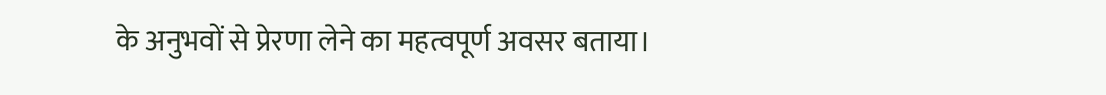के अनुभवों से प्रेरणा लेने का महत्वपूर्ण अवसर बताया।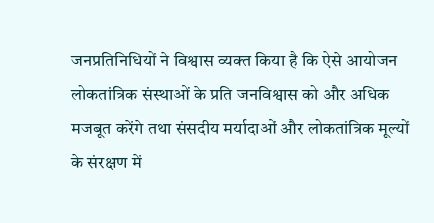जनप्रतिनिधियों ने विश्वास व्यक्त किया है कि ऐसे आयोजन लोकतांत्रिक संस्थाओं के प्रति जनविश्वास को और अधिक मजबूत करेंगे तथा संसदीय मर्यादाओं और लोकतांत्रिक मूल्यों के संरक्षण में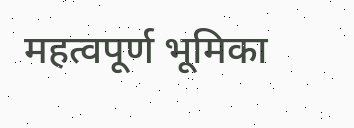महत्वपूर्ण भूमिका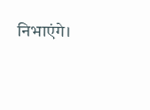निभाएंगे।